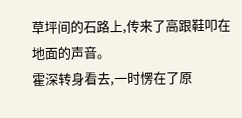草坪间的石路上,传来了高跟鞋叩在地面的声音。
霍深转身看去,一时愣在了原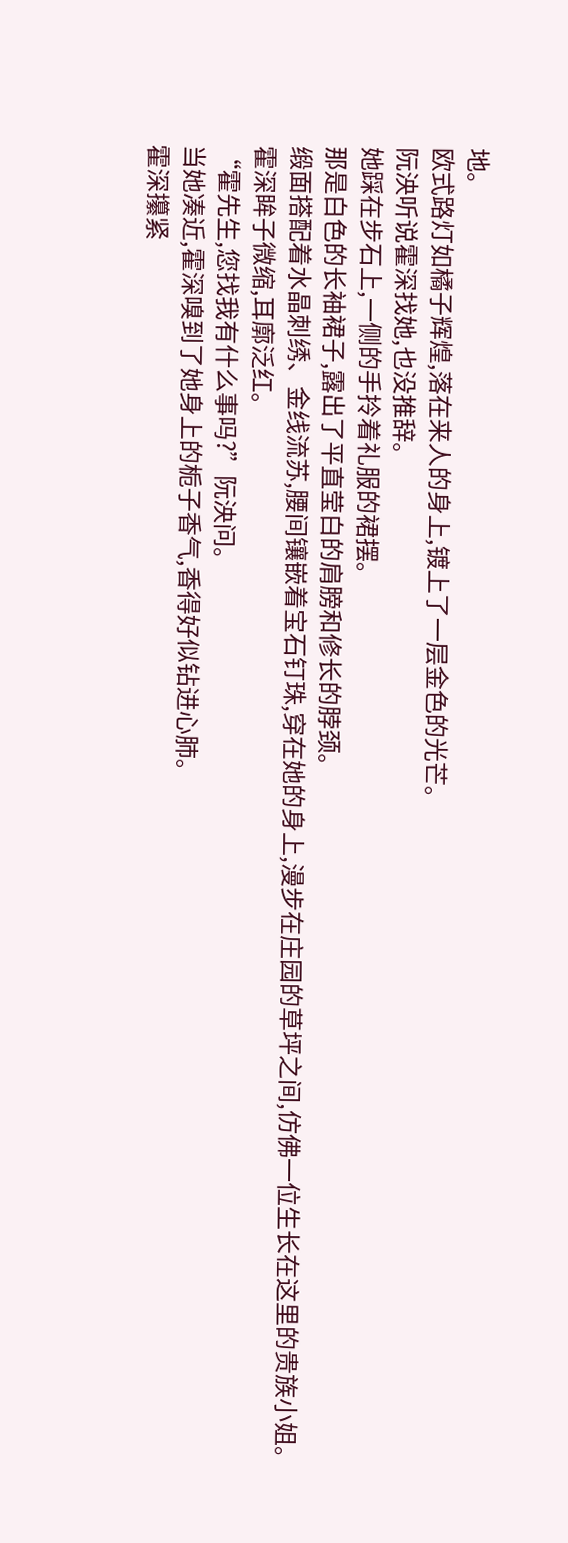地。
欧式路灯如橘子辉煌,落在来人的身上,镀上了一层金色的光芒。
阮泱听说霍深找她,也没推辞。
她踩在步石上,一侧的手拎着礼服的裙摆。
那是白色的长袖裙子,露出了平直莹白的肩膀和修长的脖颈。
缎面搭配着水晶刺绣、金线流苏,腰间镶嵌着宝石钉珠,穿在她的身上,漫步在庄园的草坪之间,仿佛一位生长在这里的贵族小姐。
霍深眸子微缩,耳廓泛红。
“霍先生,您找我有什么事吗?”阮泱问。
当她凑近,霍深嗅到了她身上的栀子香气,香得好似钻进心肺。
霍深攥紧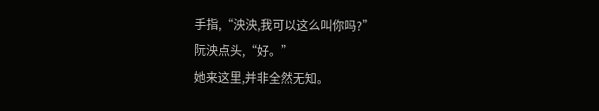手指,“泱泱,我可以这么叫你吗?”
阮泱点头,“好。”
她来这里,并非全然无知。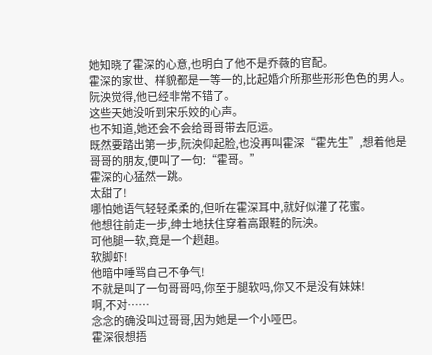她知晓了霍深的心意,也明白了他不是乔薇的官配。
霍深的家世、样貌都是一等一的,比起婚介所那些形形色色的男人。
阮泱觉得,他已经非常不错了。
这些天她没听到宋乐姣的心声。
也不知道,她还会不会给哥哥带去厄运。
既然要踏出第一步,阮泱仰起脸,也没再叫霍深“霍先生”,想着他是哥哥的朋友,便叫了一句:“霍哥。”
霍深的心猛然一跳。
太甜了!
哪怕她语气轻轻柔柔的,但听在霍深耳中,就好似灌了花蜜。
他想往前走一步,绅士地扶住穿着高跟鞋的阮泱。
可他腿一软,竟是一个趔趄。
软脚虾!
他暗中唾骂自己不争气!
不就是叫了一句哥哥吗,你至于腿软吗,你又不是没有妹妹!
啊,不对……
念念的确没叫过哥哥,因为她是一个小哑巴。
霍深很想捂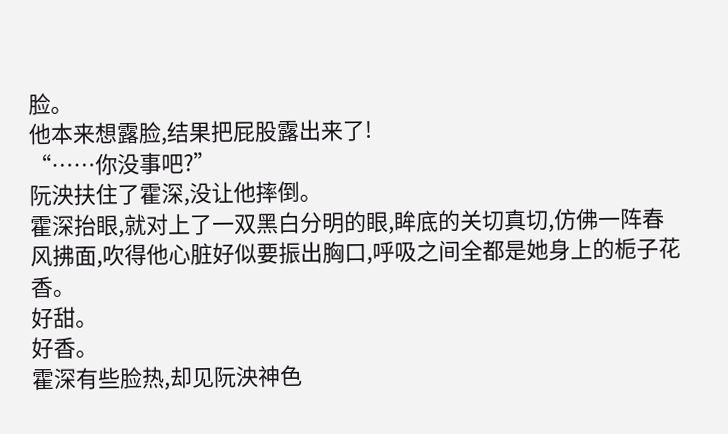脸。
他本来想露脸,结果把屁股露出来了!
“……你没事吧?”
阮泱扶住了霍深,没让他摔倒。
霍深抬眼,就对上了一双黑白分明的眼,眸底的关切真切,仿佛一阵春风拂面,吹得他心脏好似要振出胸口,呼吸之间全都是她身上的栀子花香。
好甜。
好香。
霍深有些脸热,却见阮泱神色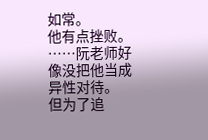如常。
他有点挫败。
……阮老师好像没把他当成异性对待。
但为了追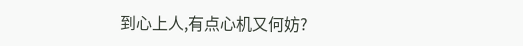到心上人,有点心机又何妨?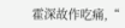霍深故作吃痛,“